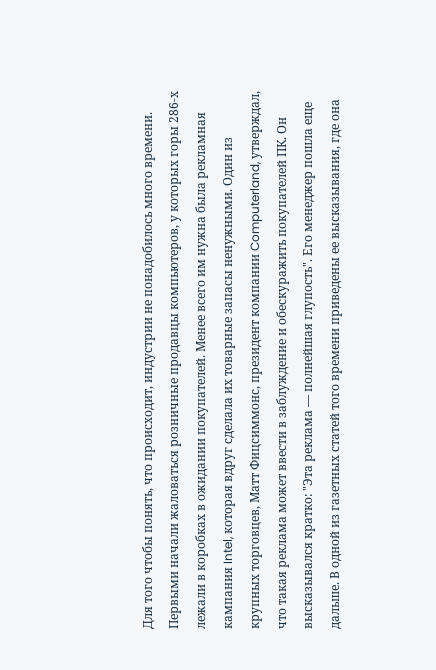Для того чтобы понять, что происходит, индустрии не понадобилось много времени. Первыми начали жаловаться розничные продавцы компьютеров, у которых горы 286-х лежали в коробках в ожидании покупателей. Менее всего им нужна была рекламная кампания Intel, которая вдруг сделала их товарные запасы ненужными. Один из крупных торговцев, Матт Фицсиммонс, президент компании Computerland, утверждал, что такая реклама может ввести в заблуждение и обескуражить покупателей ПК. Он высказывался кратко: "Эта реклама — полнейшая глупость". Его менеджер пошла еще дальше. В одной из газетных статей того времени приведены ее высказывания, где она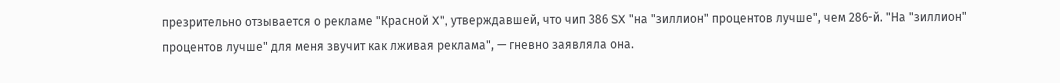презрительно отзывается о рекламе "Красной X", утверждавшей, что чип 386 SX "на "зиллион" процентов лучше", чем 286-й. "На "зиллион" процентов лучше" для меня звучит как лживая реклама", — гневно заявляла она.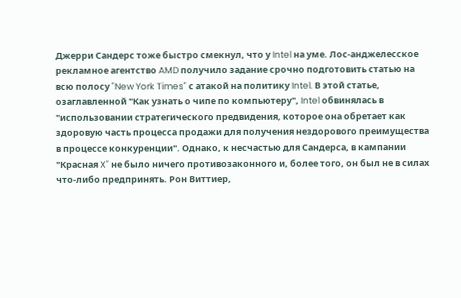Джерри Сандерс тоже быстро смекнул, что у Intel на уме. Лос-анджелесское рекламное агентство AMD получило задание срочно подготовить статью на всю полосу "New York Times" с атакой на политику Intel. В этой статье, озаглавленной "Как узнать о чипе по компьютеру", Intel обвинялась в "использовании стратегического предвидения, которое она обретает как здоровую часть процесса продажи для получения нездорового преимущества в процессе конкуренции". Однако, к несчастью для Сандерса, в кампании "Красная X" не было ничего противозаконного и, более того, он был не в силах что-либо предпринять. Рон Виттиер,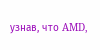узнав, что AMD,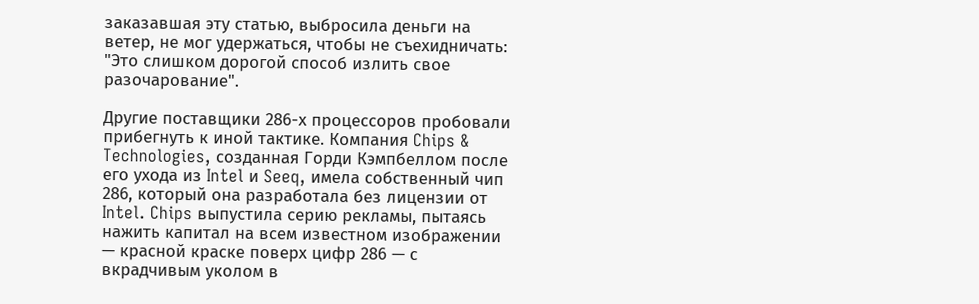заказавшая эту статью, выбросила деньги на ветер, не мог удержаться, чтобы не съехидничать: "Это слишком дорогой способ излить свое разочарование".

Другие поставщики 286-х процессоров пробовали прибегнуть к иной тактике. Компания Chips & Technologies, созданная Горди Кэмпбеллом после его ухода из Intel и Seeq, имела собственный чип 286, который она разработала без лицензии от Intel. Chips выпустила серию рекламы, пытаясь нажить капитал на всем известном изображении — красной краске поверх цифр 286 — с вкрадчивым уколом в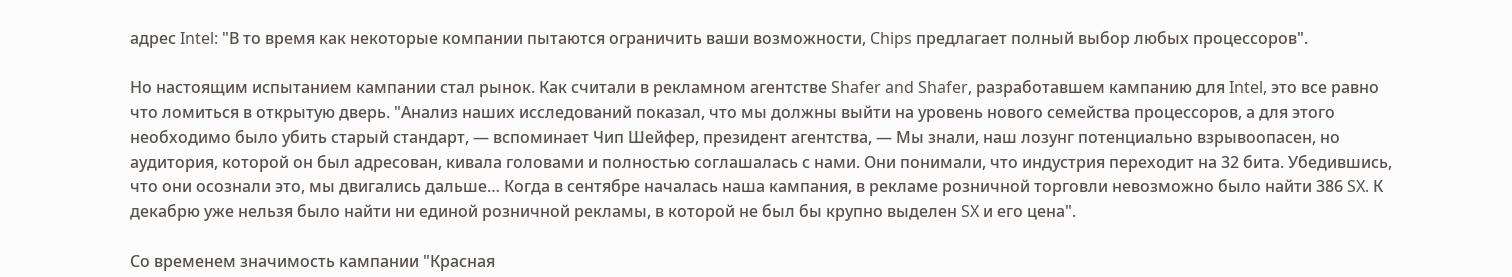адрес Intel: "В то время как некоторые компании пытаются ограничить ваши возможности, Chips предлагает полный выбор любых процессоров".

Но настоящим испытанием кампании стал рынок. Как считали в рекламном агентстве Shafer and Shafer, разработавшем кампанию для Intel, это все равно что ломиться в открытую дверь. "Анализ наших исследований показал, что мы должны выйти на уровень нового семейства процессоров, а для этого необходимо было убить старый стандарт, — вспоминает Чип Шейфер, президент агентства, — Мы знали, наш лозунг потенциально взрывоопасен, но аудитория, которой он был адресован, кивала головами и полностью соглашалась с нами. Они понимали, что индустрия переходит на 32 бита. Убедившись, что они осознали это, мы двигались дальше… Когда в сентябре началась наша кампания, в рекламе розничной торговли невозможно было найти 386 SX. К декабрю уже нельзя было найти ни единой розничной рекламы, в которой не был бы крупно выделен SX и его цена".

Со временем значимость кампании "Красная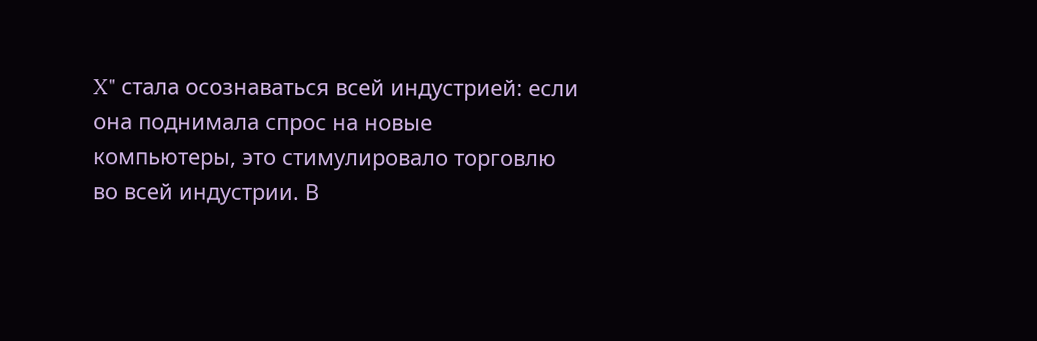X" стала осознаваться всей индустрией: если она поднимала спрос на новые компьютеры, это стимулировало торговлю во всей индустрии. В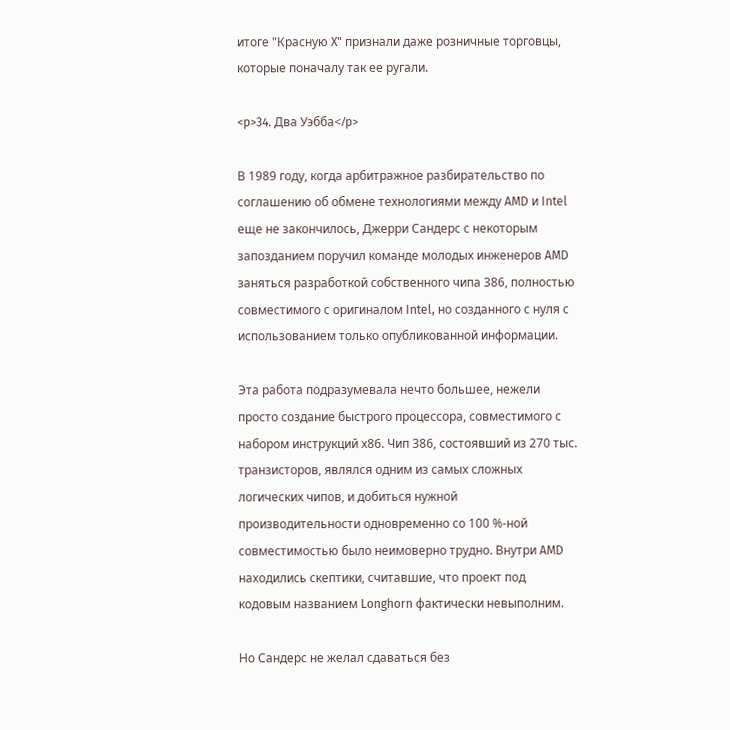итоге "Красную X" признали даже розничные торговцы, которые поначалу так ее ругали.

<p>34. Два Уэбба</p>

В 1989 году, когда арбитражное разбирательство по соглашению об обмене технологиями между AMD и Intel еще не закончилось, Джерри Сандерс с некоторым запозданием поручил команде молодых инженеров AMD заняться разработкой собственного чипа 386, полностью совместимого с оригиналом Intel, но созданного с нуля с использованием только опубликованной информации.

Эта работа подразумевала нечто большее, нежели просто создание быстрого процессора, совместимого с набором инструкций х86. Чип 386, состоявший из 270 тыс. транзисторов, являлся одним из самых сложных логических чипов, и добиться нужной производительности одновременно со 100 %-ной совместимостью было неимоверно трудно. Внутри AMD находились скептики, считавшие, что проект под кодовым названием Longhorn фактически невыполним.

Но Сандерс не желал сдаваться без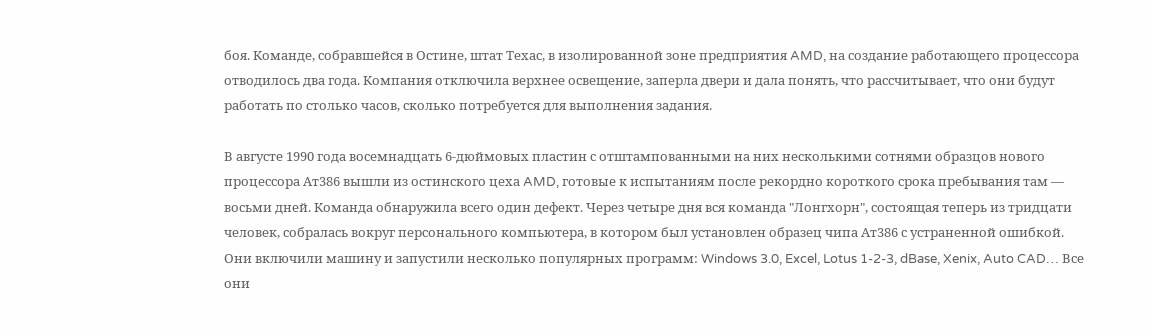боя. Команде, собравшейся в Остине, штат Техас, в изолированной зоне предприятия AMD, на создание работающего процессора отводилось два года. Компания отключила верхнее освещение, заперла двери и дала понять, что рассчитывает, что они будут работать по столько часов, сколько потребуется для выполнения задания.

В августе 1990 года восемнадцать 6-дюймовых пластин с отштампованными на них несколькими сотнями образцов нового процессора Ат386 вышли из остинского цеха AMD, готовые к испытаниям после рекордно короткого срока пребывания там — восьми дней. Команда обнаружила всего один дефект. Через четыре дня вся команда "Лонгхорн", состоящая теперь из тридцати человек, собралась вокруг персонального компьютера, в котором был установлен образец чипа Ат386 с устраненной ошибкой. Они включили машину и запустили несколько популярных программ: Windows 3.0, Excel, Lotus 1-2-3, dBase, Xenix, Auto CAD… Все они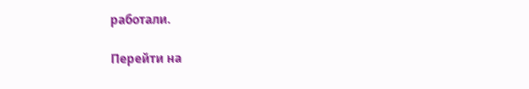работали.

Перейти на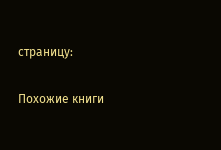страницу:

Похожие книги